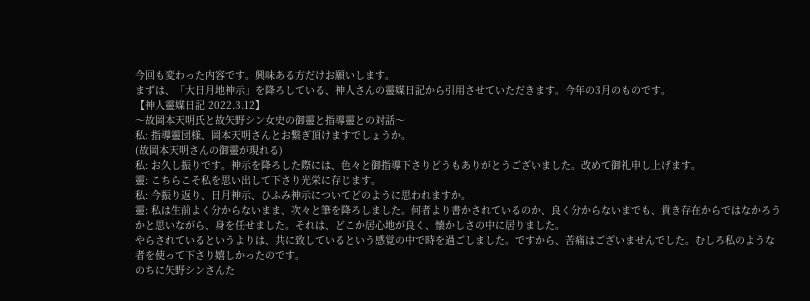今回も変わった内容です。興味ある方だけお願いします。
まずは、「大日月地神示」を降ろしている、神人さんの靈媒日記から引用させていただきます。今年の3月のものです。
【神人靈媒日記 2022.3.12】
〜故岡本天明氏と故矢野シン女史の御靈と指導靈との対話〜
私: 指導靈団様、岡本天明さんとお繋ぎ頂けますでしょうか。
(故岡本天明さんの御靈が現れる)
私: お久し振りです。神示を降ろした際には、色々と御指導下さりどうもありがとうございました。改めて御礼申し上げます。
靈: こちらこそ私を思い出して下さり光栄に存じます。
私: 今振り返り、日月神示、ひふみ神示についてどのように思われますか。
靈: 私は生前よく分からないまま、次々と筆を降ろしました。何者より書かされているのか、良く分からないまでも、貴き存在からではなかろうかと思いながら、身を任せました。それは、どこか居心地が良く、懐かしさの中に居りました。
やらされているというよりは、共に致しているという感覚の中で時を過ごしました。ですから、苦痛はございませんでした。むしろ私のような者を使って下さり嬉しかったのです。
のちに矢野シンさんた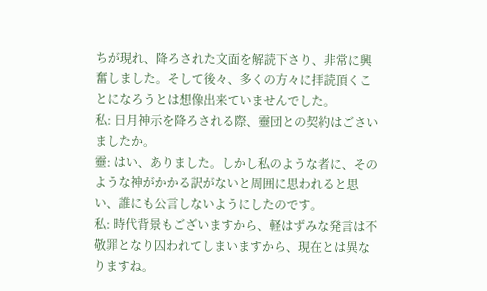ちが現れ、降ろされた文面を解読下さり、非常に興奮しました。そして後々、多くの方々に拝読頂くことになろうとは想像出来ていませんでした。
私: 日月神示を降ろされる際、靈団との契約はごさいましたか。
靈: はい、ありました。しかし私のような者に、そのような神がかかる訳がないと周囲に思われると思い、誰にも公言しないようにしたのです。
私: 時代背景もございますから、軽はずみな発言は不敬罪となり囚われてしまいますから、現在とは異なりますね。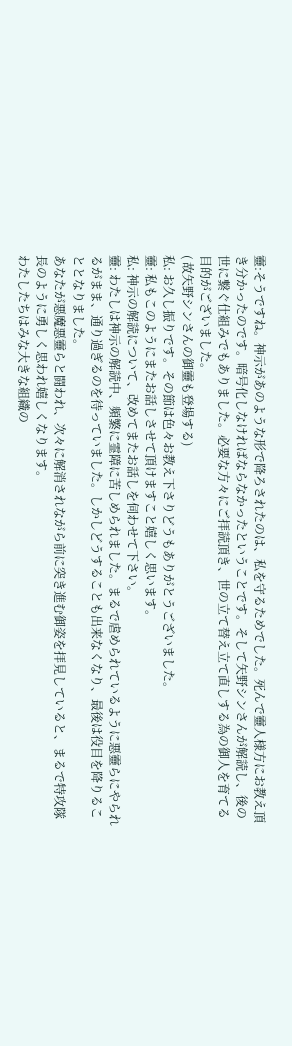靈:そうですね。神示があのような形で降ろされたのは、私を守るためでした。死んで靈人様方にお教え頂き分かったのです。暗号化しなければならなかったということです。そして矢野シンさんが解読し、後の世に繋ぐ仕組みでもありました。必要な方々にご拝読頂き、世の立て替え立て直しする為の御人を育てる目的がございました。
( 故矢野シンさんの御靈も登場する)
私: お久し振りです。その節は色々お教え下さりどうもありがとうございました。
靈: 私もこのようにまたお話しさせて頂けますこと嬉しく思います。
私: 神示の解読について、改めてまたお話しを伺わせて下さい。
靈: わたしは神示の解読中、頻繁に霊障に苦しめられました。まるで虐められているように悪靈らにやられるがまま、通り過ぎるのを待っていました。しかしどうすることも出来なくなり、最後は役目を降りることとなりました。
あなたが悪魔悪靈らと闘われ、次々に解消されながら前に突き進む御姿を拝見していると、まるで特攻隊長のように勇しく思われ嬉しくなります。
わたしたちはみな大きな組織の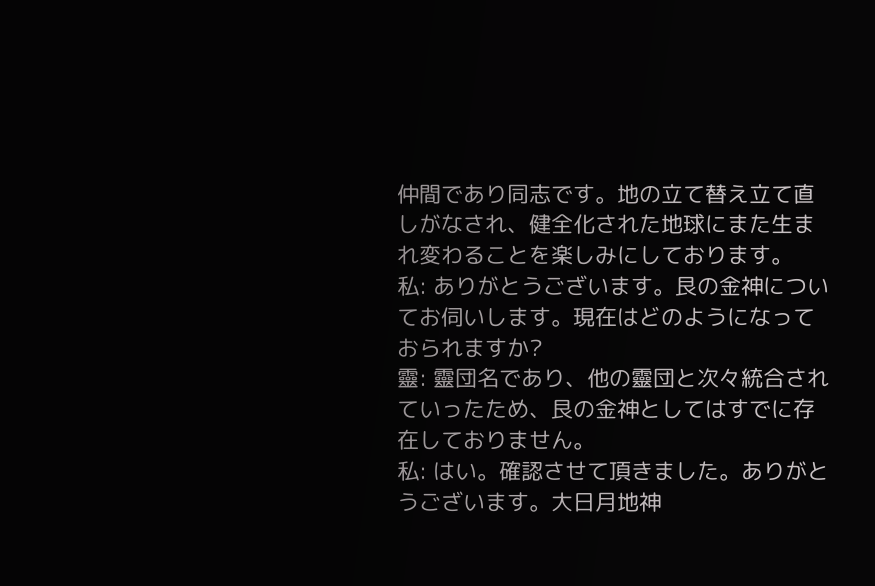仲間であり同志です。地の立て替え立て直しがなされ、健全化された地球にまた生まれ変わることを楽しみにしております。
私: ありがとうございます。艮の金神についてお伺いします。現在はどのようになっておられますか?
靈: 靈団名であり、他の靈団と次々統合されていったため、艮の金神としてはすでに存在しておりません。
私: はい。確認させて頂きました。ありがとうございます。大日月地神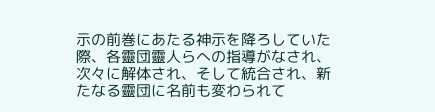示の前巻にあたる神示を降ろしていた際、各靈団靈人らへの指導がなされ、次々に解体され、そして統合され、新たなる靈団に名前も変わられて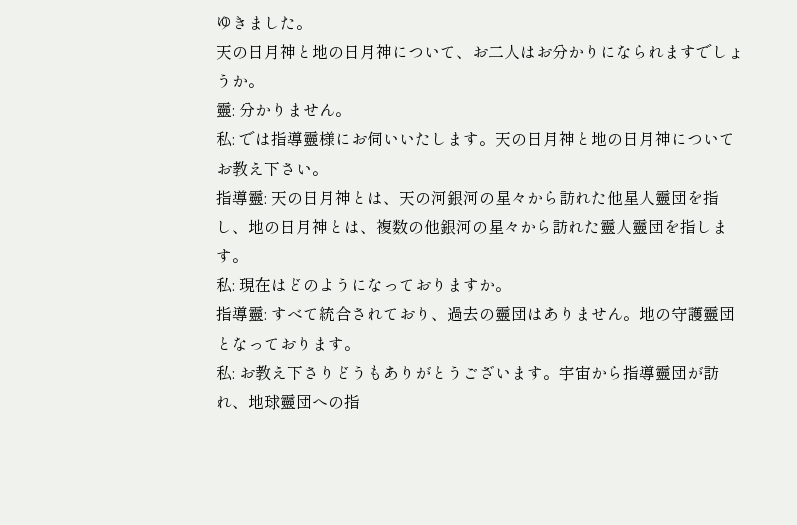ゆきました。
天の日月神と地の日月神について、お二人はお分かりになられますでしょうか。
靈: 分かりません。
私: では指導靈様にお伺いいたします。天の日月神と地の日月神についてお教え下さい。
指導靈: 天の日月神とは、天の河銀河の星々から訪れた他星人靈団を指し、地の日月神とは、複数の他銀河の星々から訪れた靈人靈団を指します。
私: 現在はどのようになっておりますか。
指導靈: すべて統合されており、過去の靈団はありません。地の守護靈団となっております。
私: お教え下さりどうもありがとうございます。宇宙から指導靈団が訪れ、地球靈団への指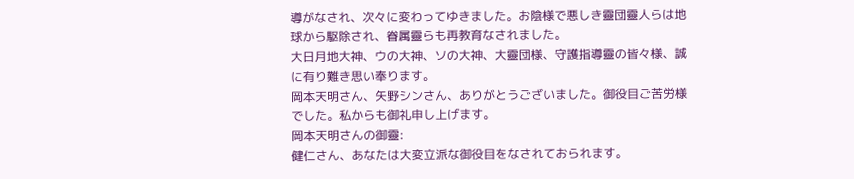導がなされ、次々に変わってゆきました。お陰様で悪しき靈団靈人らは地球から駆除され、眷属靈らも再教育なされました。
大日月地大神、ウの大神、ソの大神、大靈団様、守護指導靈の皆々様、誠に有り難き思い奉ります。
岡本天明さん、矢野シンさん、ありがとうございました。御役目ご苦労様でした。私からも御礼申し上げます。
岡本天明さんの御靈:
健仁さん、あなたは大変立派な御役目をなされておられます。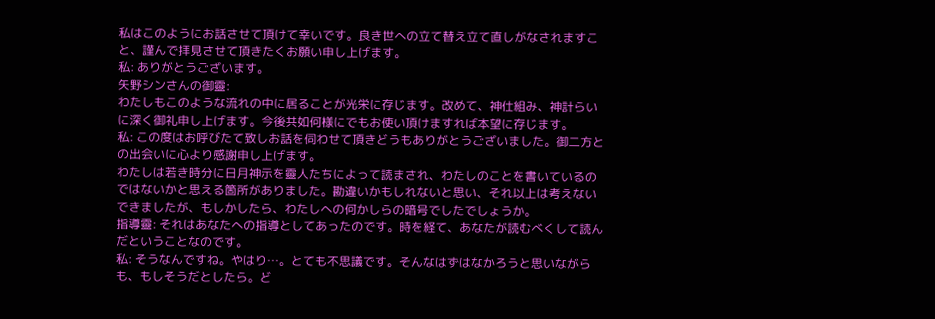私はこのようにお話させて頂けて幸いです。良き世への立て替え立て直しがなされますこと、謹んで拝見させて頂きたくお願い申し上げます。
私: ありがとうございます。
矢野シンさんの御靈:
わたしもこのような流れの中に居ることが光栄に存じます。改めて、神仕組み、神計らいに深く御礼申し上げます。今後共如何様にでもお使い頂けますれば本望に存じます。
私: この度はお呼びたて致しお話を伺わせて頂きどうもありがとうございました。御二方との出会いに心より感謝申し上げます。
わたしは若き時分に日月神示を靈人たちによって読まされ、わたしのことを書いているのではないかと思える箇所がありました。勘違いかもしれないと思い、それ以上は考えないできましたが、もしかしたら、わたしへの何かしらの暗号でしたでしょうか。
指導靈: それはあなたへの指導としてあったのです。時を経て、あなたが読むべくして読んだということなのです。
私: そうなんですね。やはり…。とても不思議です。そんなはずはなかろうと思いながらも、もしそうだとしたら。ど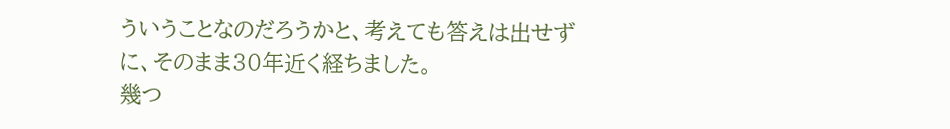ういうことなのだろうかと、考えても答えは出せずに、そのまま30年近く経ちました。
幾つ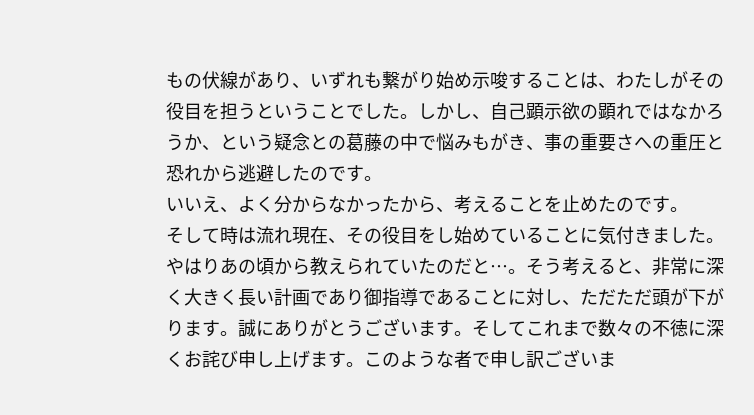もの伏線があり、いずれも繋がり始め示唆することは、わたしがその役目を担うということでした。しかし、自己顕示欲の顕れではなかろうか、という疑念との葛藤の中で悩みもがき、事の重要さへの重圧と恐れから逃避したのです。
いいえ、よく分からなかったから、考えることを止めたのです。
そして時は流れ現在、その役目をし始めていることに気付きました。やはりあの頃から教えられていたのだと…。そう考えると、非常に深く大きく長い計画であり御指導であることに対し、ただただ頭が下がります。誠にありがとうございます。そしてこれまで数々の不徳に深くお詫び申し上げます。このような者で申し訳ございま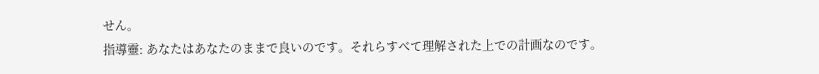せん。
指導靈: あなたはあなたのままで良いのです。それらすべて理解された上での計画なのです。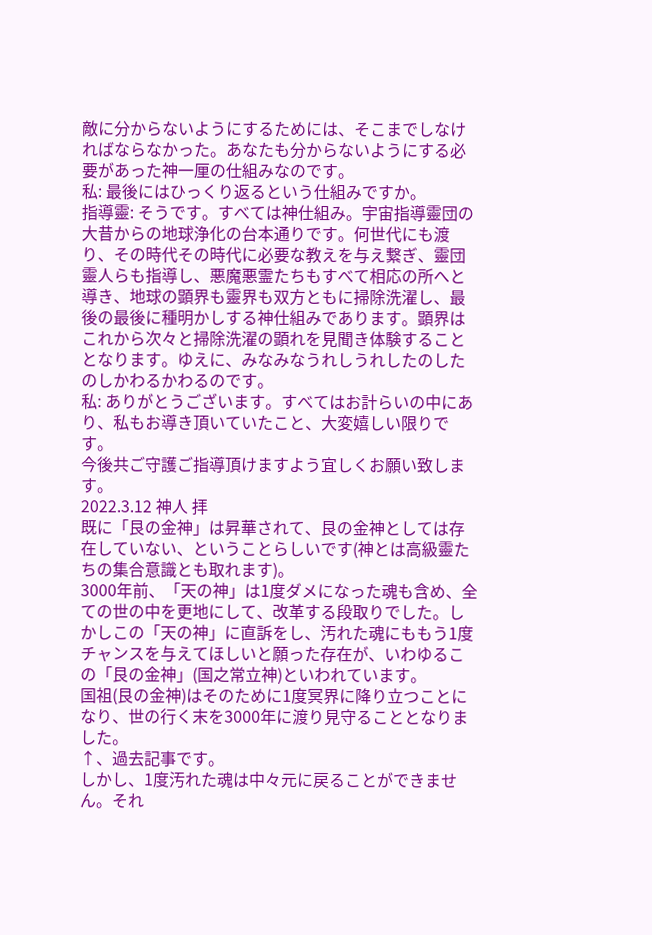敵に分からないようにするためには、そこまでしなければならなかった。あなたも分からないようにする必要があった神一厘の仕組みなのです。
私: 最後にはひっくり返るという仕組みですか。
指導靈: そうです。すべては神仕組み。宇宙指導靈団の大昔からの地球浄化の台本通りです。何世代にも渡り、その時代その時代に必要な教えを与え繋ぎ、靈団靈人らも指導し、悪魔悪霊たちもすべて相応の所へと導き、地球の顕界も靈界も双方ともに掃除洗濯し、最後の最後に種明かしする神仕組みであります。顕界はこれから次々と掃除洗濯の顕れを見聞き体験することとなります。ゆえに、みなみなうれしうれしたのしたのしかわるかわるのです。
私: ありがとうございます。すべてはお計らいの中にあり、私もお導き頂いていたこと、大変嬉しい限りです。
今後共ご守護ご指導頂けますよう宜しくお願い致します。
2022.3.12 神人 拝
既に「艮の金神」は昇華されて、艮の金神としては存在していない、ということらしいです(神とは高級靈たちの集合意識とも取れます)。
3000年前、「天の神」は1度ダメになった魂も含め、全ての世の中を更地にして、改革する段取りでした。しかしこの「天の神」に直訴をし、汚れた魂にももう1度チャンスを与えてほしいと願った存在が、いわゆるこの「艮の金神」(国之常立神)といわれています。
国祖(艮の金神)はそのために1度冥界に降り立つことになり、世の行く末を3000年に渡り見守ることとなりました。
↑、過去記事です。
しかし、1度汚れた魂は中々元に戻ることができません。それ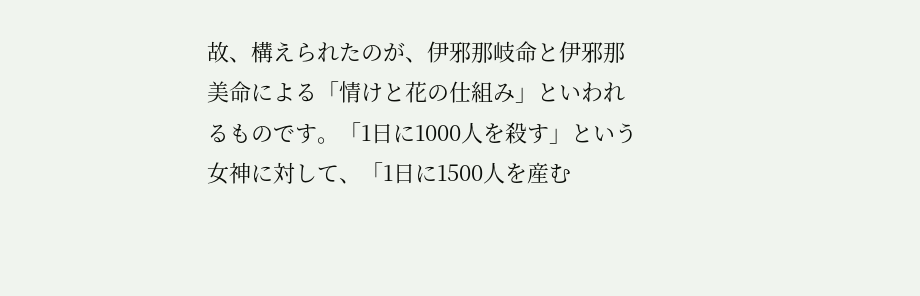故、構えられたのが、伊邪那岐命と伊邪那美命による「情けと花の仕組み」といわれるものです。「1日に1000人を殺す」という女神に対して、「1日に1500人を産む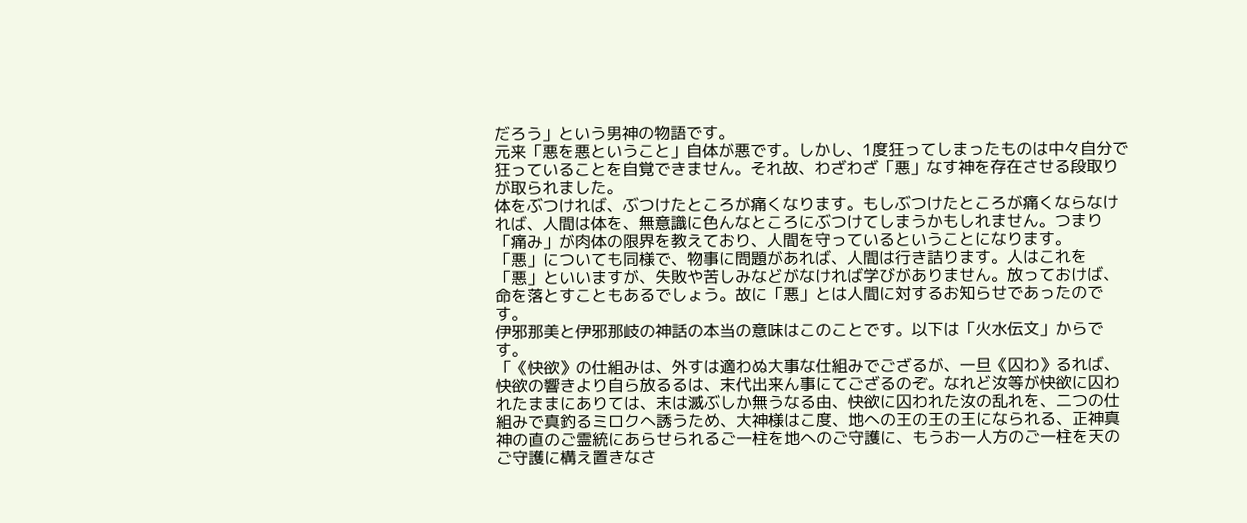だろう」という男神の物語です。
元来「悪を悪ということ」自体が悪です。しかし、1度狂ってしまったものは中々自分で狂っていることを自覚できません。それ故、わざわざ「悪」なす神を存在させる段取りが取られました。
体をぶつければ、ぶつけたところが痛くなります。もしぶつけたところが痛くならなければ、人間は体を、無意識に色んなところにぶつけてしまうかもしれません。つまり「痛み」が肉体の限界を教えており、人間を守っているということになります。
「悪」についても同様で、物事に問題があれば、人間は行き詰ります。人はこれを「悪」といいますが、失敗や苦しみなどがなければ学びがありません。放っておけば、命を落とすこともあるでしょう。故に「悪」とは人間に対するお知らせであったのです。
伊邪那美と伊邪那岐の神話の本当の意味はこのことです。以下は「火水伝文」からです。
「《快欲》の仕組みは、外すは適わぬ大事な仕組みでござるが、一旦《囚わ》るれば、快欲の響きより自ら放るるは、末代出来ん事にてござるのぞ。なれど汝等が快欲に囚われたままにありては、末は滅ぶしか無うなる由、快欲に囚われた汝の乱れを、二つの仕組みで真釣るミロクへ誘うため、大神様はこ度、地への王の王の王になられる、正神真神の直のご霊統にあらせられるご一柱を地へのご守護に、もうお一人方のご一柱を天のご守護に構え置きなさ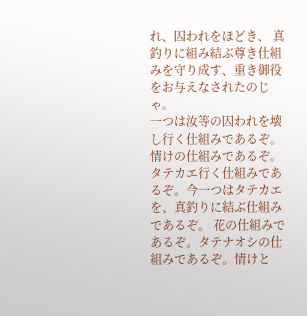れ、囚われをほどき、 真釣りに組み結ぶ尊き仕組みを守り成す、重き御役をお与えなされたのじゃ。
一つは汝等の囚われを壊し行く仕組みであるぞ。情けの仕組みであるぞ。タテカエ行く仕組みであるぞ。今一つはタテカエを、真釣りに結ぶ仕組みであるぞ。 花の仕組みであるぞ。タテナオシの仕組みであるぞ。情けと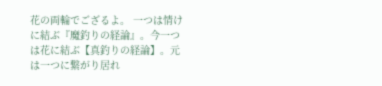花の両輪でござるよ。 一つは情けに結ぶ『魔釣りの経論』。今一つは花に結ぶ【真釣りの経論】。元は一つに繋がり居れ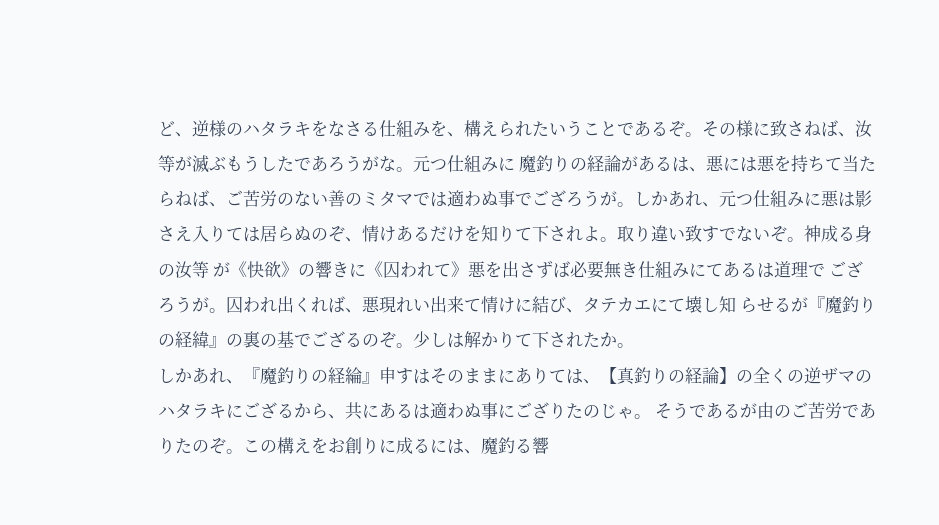ど、逆様のハタラキをなさる仕組みを、構えられたいうことであるぞ。その様に致さねば、汝等が滅ぶもうしたであろうがな。元つ仕組みに 魔釣りの経論があるは、悪には悪を持ちて当たらねば、ご苦労のない善のミタマでは適わぬ事でござろうが。しかあれ、元つ仕組みに悪は影さえ入りては居らぬのぞ、情けあるだけを知りて下されよ。取り違い致すでないぞ。神成る身の汝等 が《快欲》の響きに《囚われて》悪を出さずば必要無き仕組みにてあるは道理で ござろうが。囚われ出くれば、悪現れい出来て情けに結び、タテカエにて壊し知 らせるが『魔釣りの経緯』の裏の基でござるのぞ。少しは解かりて下されたか。
しかあれ、『魔釣りの経綸』申すはそのままにありては、【真釣りの経論】の全くの逆ザマのハタラキにござるから、共にあるは適わぬ事にござりたのじゃ。 そうであるが由のご苦労でありたのぞ。この構えをお創りに成るには、魔釣る響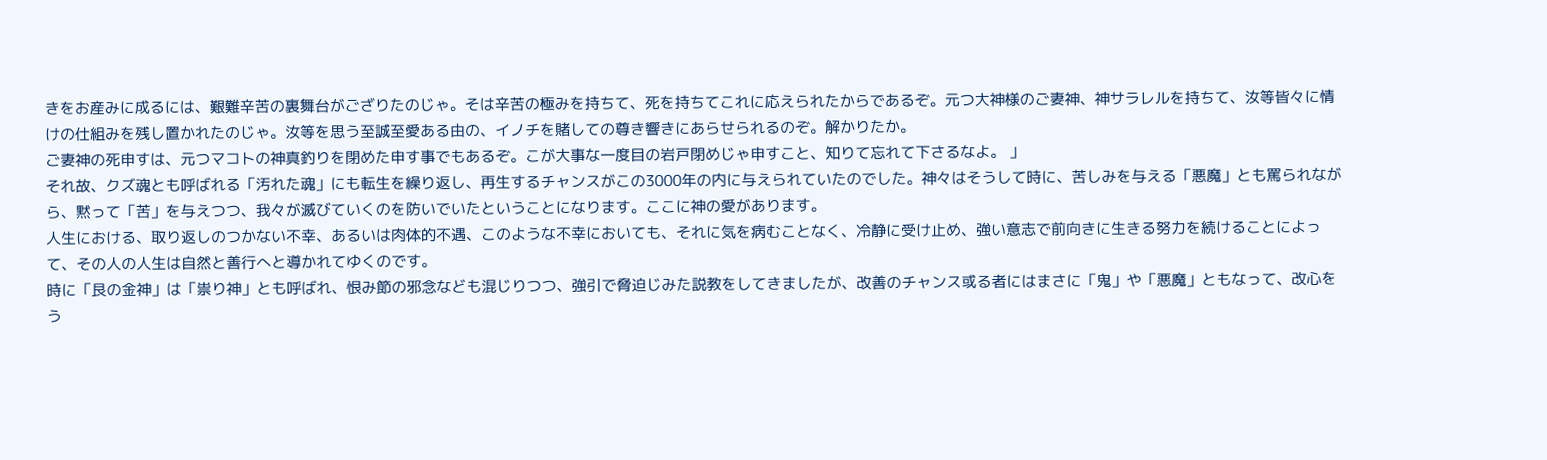きをお産みに成るには、艱難辛苦の裏舞台がござりたのじゃ。そは辛苦の極みを持ちて、死を持ちてこれに応えられたからであるぞ。元つ大神様のご妻神、神サラレルを持ちて、汝等皆々に情けの仕組みを残し置かれたのじゃ。汝等を思う至誠至愛ある由の、イノチを賭しての尊き響きにあらせられるのぞ。解かりたか。
ご妻神の死申すは、元つマコトの神真釣りを閉めた申す事でもあるぞ。こが大事な一度目の岩戸閉めじゃ申すこと、知りて忘れて下さるなよ。 」
それ故、クズ魂とも呼ばれる「汚れた魂」にも転生を繰り返し、再生するチャンスがこの3000年の内に与えられていたのでした。神々はそうして時に、苦しみを与える「悪魔」とも罵られながら、黙って「苦」を与えつつ、我々が滅びていくのを防いでいたということになります。ここに神の愛があります。
人生における、取り返しのつかない不幸、あるいは肉体的不遇、このような不幸においても、それに気を病むことなく、冷静に受け止め、強い意志で前向きに生きる努力を続けることによって、その人の人生は自然と善行へと導かれてゆくのです。
時に「艮の金神」は「祟り神」とも呼ばれ、恨み節の邪念なども混じりつつ、強引で脅迫じみた説教をしてきましたが、改善のチャンス或る者にはまさに「鬼」や「悪魔」ともなって、改心をう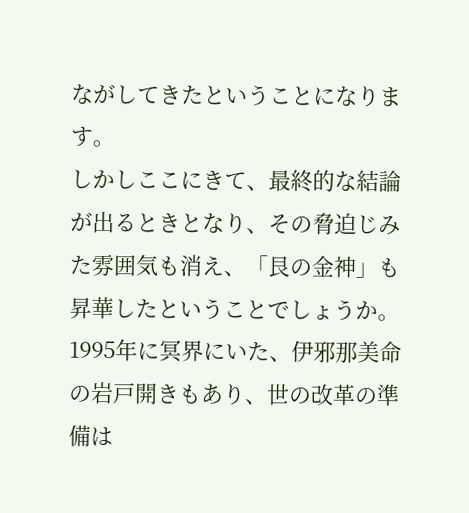ながしてきたということになります。
しかしここにきて、最終的な結論が出るときとなり、その脅迫じみた雰囲気も消え、「艮の金神」も昇華したということでしょうか。
1995年に冥界にいた、伊邪那美命の岩戸開きもあり、世の改革の準備は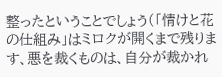整ったということでしょう(「情けと花の仕組み」はミロクが開くまで残ります、悪を裁くものは、自分が裁かれ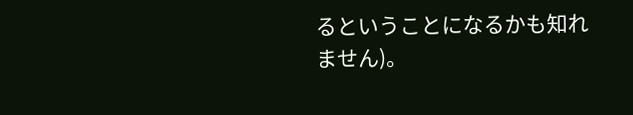るということになるかも知れません)。